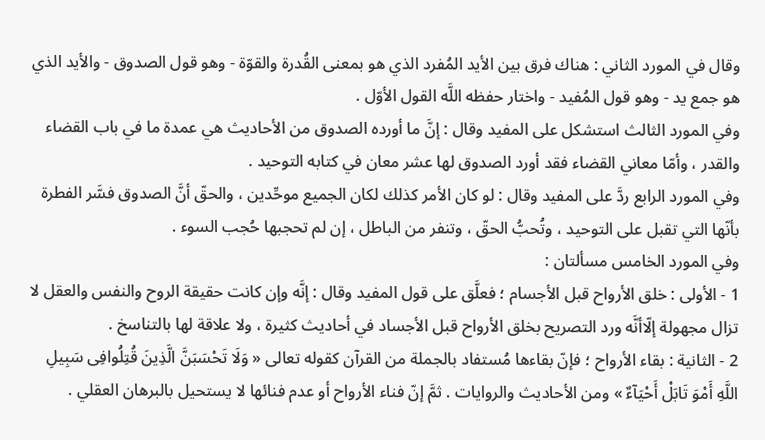وقال في المورد الثاني : هناك فرق بين الأيد المُفرد الذي هو بمعنى القُدرة والقوّة - وهو قول الصدوق - والأيد الذي هو جمع يد - وهو قول المُفيد - واختار حفظه اللَّه القول الأوّل .
وفي المورد الثالث استشكل على المفيد وقال : إنَّ ما أورده الصدوق من الأحاديث هي عمدة ما في باب القضاء والقدر ، وأمّا معاني القضاء فقد أورد الصدوق لها عشر معان في كتابه التوحيد .
وفي المورد الرابع ردَّ على المفيد وقال : لو كان الأمر كذلك لكان الجميع موحِّدين ، والحقّ أنَّ الصدوق فسَّر الفطرة بأنّها التي تقبل على التوحيد ، وتُحبُّ الحقّ ، وتنفر من الباطل ، إن لم تحجبها حُجب السوء .
وفي المورد الخامس مسألتان :
1 - الأولى : خلق الأرواح قبل الأجسام ؛ فعلَّق على قول المفيد وقال : إنَّه وإن كانت حقيقة الروح والنفس والعقل لا تزال مجهولة إلّاأنَّه ورد التصريح بخلق الأرواح قبل الأجساد في أحاديث كثيرة ، ولا علاقة لها بالتناسخ .
2 - الثانية : بقاء الأرواح ؛ فإنّ بقاءها مُستفاد بالجملة من القرآن كقوله تعالى « وَلَا تَحْسَبَنَّ الَّذِينَ قُتِلُوافِى سَبِيلِ اللَّهِ أَمْوَ تَابَلْ أَحْيَآءٌ » ومن الأحاديث والروايات . ثمَّ إنّ فناء الأرواح أو عدم فنائها لا يستحيل بالبرهان العقلي .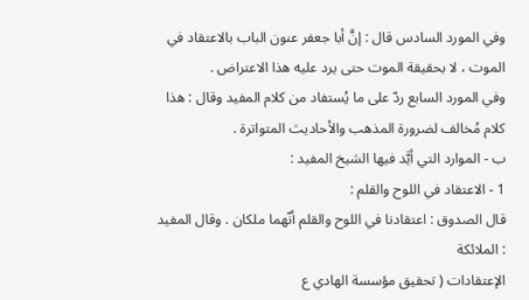وفي المورد السادس قال : إنَّ أبا جعفر عنون الباب بالاعتقاد في الموت ، لا بحقيقة الموت حتى يرد عليه هذا الاعتراض .
وفي المورد السابع ردّ على ما يُستفاد من كلام المفيد وقال : هذا كلام مُخالف لضرورة المذهب والأحاديث المتواترة .
ب - الموارد التي أيَّد فيها الشيخ المفيد :
1 - الاعتقاد في اللوح والقلم :
قال الصدوق : اعتقادنا في اللوح والقلم أنّهما ملكان . وقال المفيد : الملائكة
الإعتقادات ( تحقيق مؤسسة الهادي ع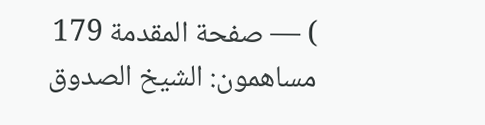) — صفحة المقدمة 179
مساهمون: الشيخ الصدوق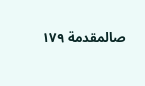صالمقدمة ١٧٩